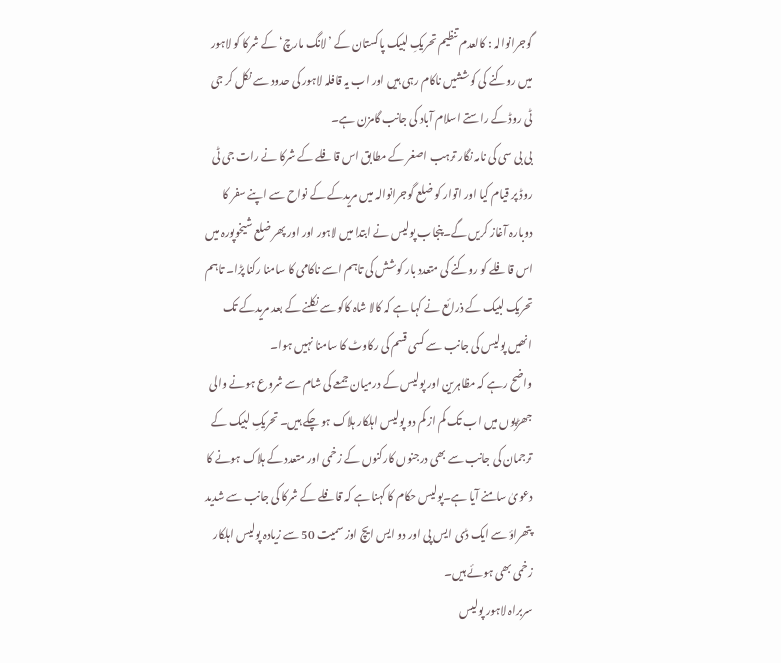گوجرانوالہ : کالعدم تنظیم تحریکِ لبیک پاکستان کے ’لانگ مارچ‘ کے شرکا کو لاہور میں روکنے کی کوششیں ناکام رہی ہیں اور اب یہ قافلہ لاہور کی حدود سے نکل کر جی ٹی روڈ کے راستے اسلام آباد کی جانب گامزن ہے۔
بی بی سی کی نامہ نگار ترہب اصغر کے مطابق اس قافلے کے شرکا نے رات جی ٹی روڈ پر قیام کیا اور اتوار کو ضلع گوجرانوالہ میں مریدکے کے نواح سے اپنے سفر کا دوبارہ آغاز کریں گے۔پنجاب پولیس نے ابتدا میں لاہور اور اور پھر ضلع شیخوپورہ میں اس قافلے کو روکنے کی متعدد بار کوشش کی تاہم اسے ناکامی کا سامنا رکنا پڑا۔ تاہم تحریک لبیک کے ذرائع نے کہا ہے کہ کالا شاہ کاکو سے نکلنے کے بعد مریدکے تک انھیں پولیس کی جانب سے کسی قسم کی رکاوٹ کا سامنا نہیں ہوا۔
واضح رہے کہ مظاہرین اور پولیس کے درمیان جمعے کی شام سے شروع ہونے والی جھڑپوں میں اب تک کم از کم دو پولیس اہلکار ہلاک ہو چکے ہیں۔ تحریکِ لبیک کے ترجمان کی جانب سے بھی درجنوں کارکنوں کے زخمی اور متعدد کے ہلاک ہونے کا دعویٰ سامنے آیا ہے۔پولیس حکام کا کہنا ہے کہ قافلے کے شرکا کی جانب سے شدید پتھراؤ سے ایک ڈی ایس پی اور دو ایس ایچ اوز سمیت 50 سے زیادہ پولیس اہلکار زخمی بھی ہوئے ہیں۔
سربراہ لاہور پولیس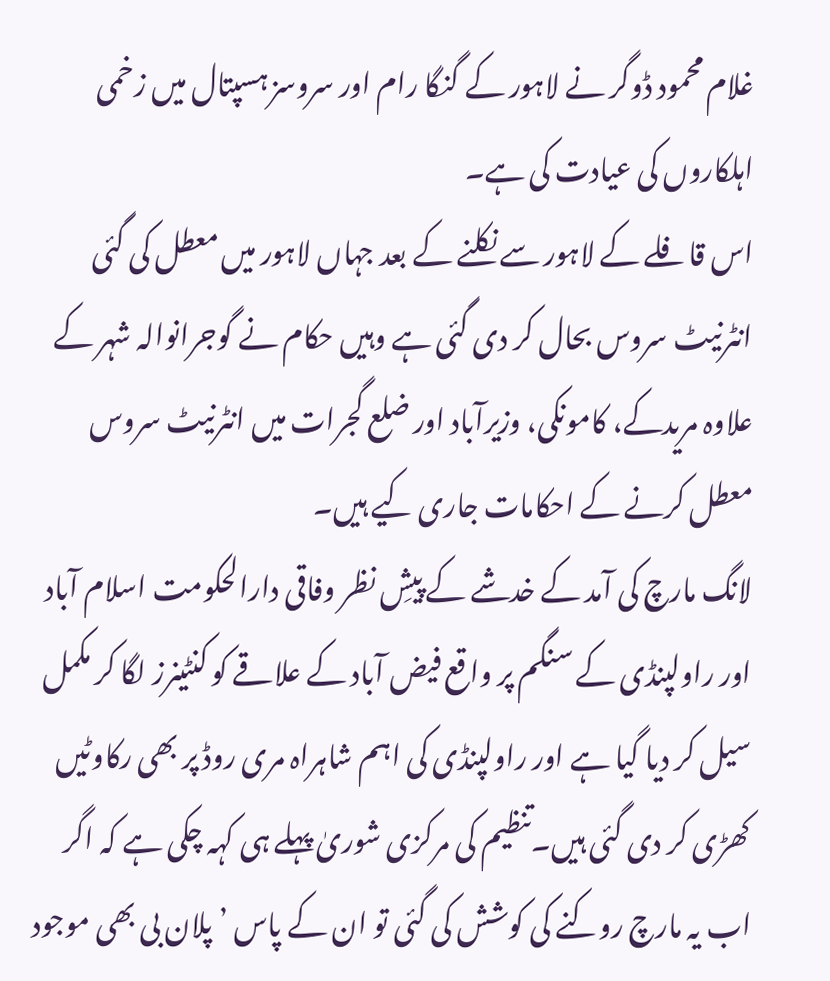غلام محمود ڈوگر نے لاہور کے گنگا رام اور سروسز ہسپتال میں زخمی اہلکاروں کی عیادت کی ہے۔
اس قافلے کے لاہور سے نکلنے کے بعد جہاں لاہور میں معطل کی گئی انٹرنیٹ سروس بحال کر دی گئی ہے وہیں حکام نے گوجرانوالہ شہر کے علاوہ مریدکے، کامونکی، وزیرآباد اور ضلع گجرات میں انٹرنیٹ سروس معطل کرنے کے احکامات جاری کیے ہیں۔
لانگ مارچ کی آمد کے خدشے کے پیشِ نظر وفاقی دارالحکومت اسلام آباد اور راولپنڈی کے سنگم پر واقع فیض آباد کے علاقے کو کنٹینرز لگا کر مکمل سیل کر دیا گیا ہے اور راولپنڈی کی اہم شاہراہ مری روڈ پر بھی رکاوٹیں کھڑی کر دی گئی ہیں۔تنظیم کی مرکزی شوریٰ پہلے ہی کہہ چکی ہے کہ اگر اب یہ مارچ روکنے کی کوشش کی گئی تو ان کے پاس ’پلان بی بھی موجود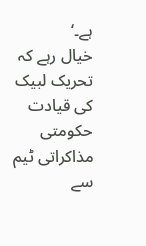ہے۔‘
خیال رہے کہ تحریک لبیک کی قیادت حکومتی مذاکراتی ٹیم سے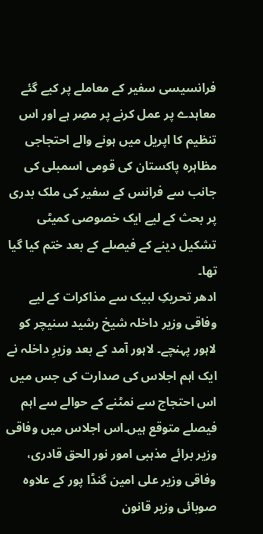فرانسیسی سفیر کے معاملے پر کیے گئے معاہدے پر عمل کرنے پر مصِر ہے اور اس تنظیم کا اپریل میں ہونے والے احتجاجی مظاہرہ پاکستان کی قومی اسمبلی کی جانب سے فرانس کے سفیر کی ملک بدری پر بحث کے لیے ایک خصوصی کمیٹی تشکیل دینے کے فیصلے کے بعد ختم کیا گیا تھا۔
ادھر تحریکِ لبیک سے مذاکرات کے لیے وفاقی وزیر داخلہ شیخ رشید سنیچر کو لاہور پہنچے۔ لاہور آمد کے بعد وزیرِ داخلہ نے ایک اہم اجلاس کی صدارت کی جس میں اس احتجاج سے نمٹنے کے حوالے سے اہم فیصلے متوقع ہیں۔اس اجلاس میں وفاقی وزیر برائے مذہبی امور نور الحق قادری، وفاقی وزیر علی امین گنڈا پور کے علاوہ صوبائی وزیر قانون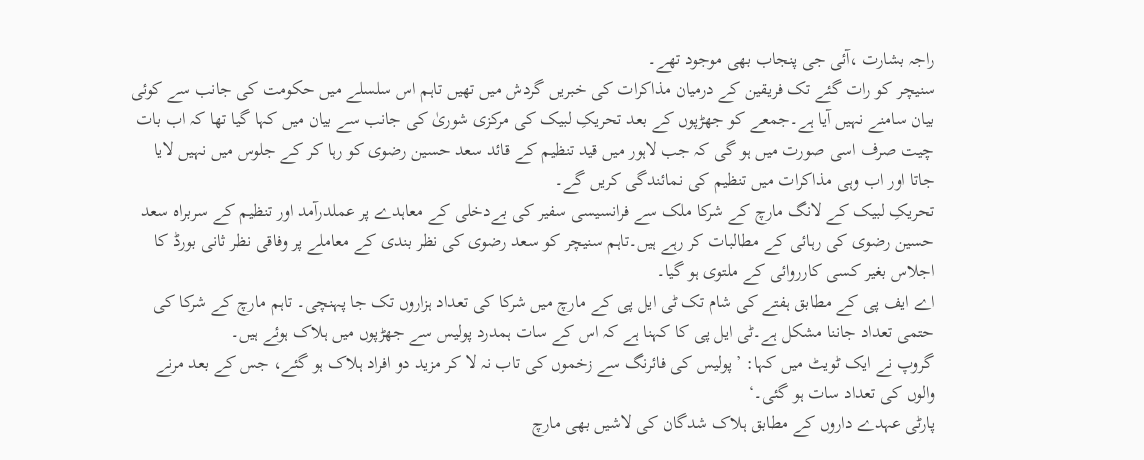راجہ بشارت ،آئی جی پنجاب بھی موجود تھے۔
سنیچر کو رات گئے تک فریقین کے درمیان مذاکرات کی خبریں گردش میں تھیں تاہم اس سلسلے میں حکومت کی جانب سے کوئی بیان سامنے نہیں آیا ہے۔جمعے کو جھڑپوں کے بعد تحریکِ لبیک کی مرکزی شوریٰ کی جانب سے بیان میں کہا گیا تھا کہ اب بات چیت صرف اسی صورت میں ہو گی کہ جب لاہور میں قید تنظیم کے قائد سعد حسین رضوی کو رہا کر کے جلوس میں نہیں لایا جاتا اور اب وہی مذاکرات میں تنظیم کی نمائندگی کریں گے۔
تحریکِ لبیک کے لانگ مارچ کے شرکا ملک سے فرانسیسی سفیر کی بےدخلی کے معاہدے پر عملدرآمد اور تنظیم کے سربراہ سعد حسین رضوی کی رہائی کے مطالبات کر رہے ہیں۔تاہم سنیچر کو سعد رضوی کی نظر بندی کے معاملے پر وفاقی نظر ثانی بورڈ کا اجلاس بغیر کسی کارروائی کے ملتوی ہو گیا۔
اے ایف پی کے مطابق ہفتے کی شام تک ٹی ایل پی کے مارچ میں شرکا کی تعداد ہزاروں تک جا پہنچی۔ تاہم مارچ کے شرکا کی حتمی تعداد جاننا مشکل ہے۔ٹی ایل پی کا کہنا ہے کہ اس کے سات ہمدرد پولیس سے جھڑپوں میں ہلاک ہوئے ہیں۔
گروپ نے ایک ٹویٹ میں کہا: ’ پولیس کی فائرنگ سے زخموں کی تاب نہ لا کر مزید دو افراد ہلاک ہو گئے، جس کے بعد مرنے والوں کی تعداد سات ہو گئی۔‘
پارٹی عہدے داروں کے مطابق ہلاک شدگان کی لاشیں بھی مارچ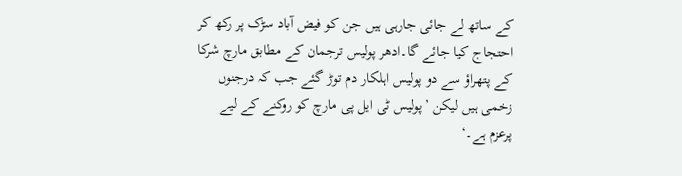کے ساتھ لے جائی جارہی ہیں جن کو فیض آباد سڑک پر رکھ کر احتجاج کیا جائے گا۔ادھر پولیس ترجمان کے مطابق مارچ شرکا کے پتھراؤ سے دو پولیس اہلکار دم توڑ گئے جب کہ درجنوں زخمی ہیں لیکن ’پولیس ٹی ایل پی مارچ کو روکنے کے لیے پرعزم ہے۔‘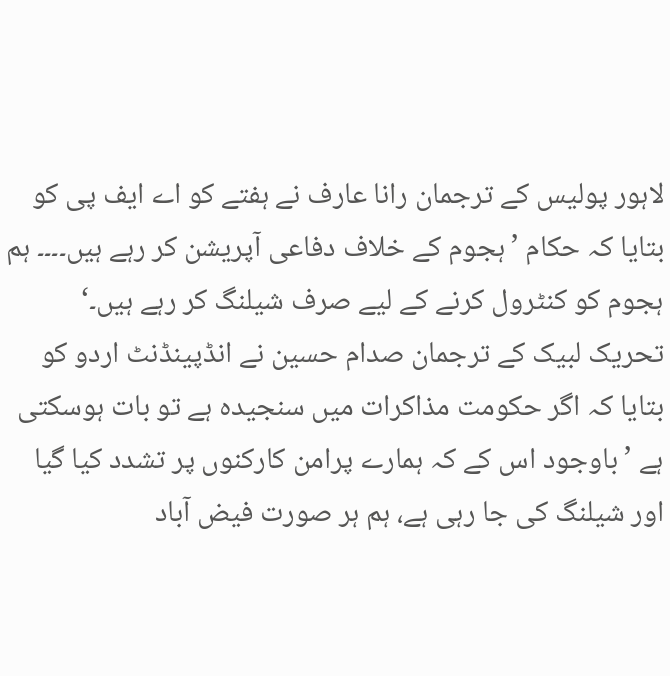لاہور پولیس کے ترجمان رانا عارف نے ہفتے کو اے ایف پی کو بتایا کہ حکام ’ہجوم کے خلاف دفاعی آپریشن کر رہے ہیں۔۔۔۔ ہم ہجوم کو کنٹرول کرنے کے لیے صرف شیلنگ کر رہے ہیں۔‘
تحریک لبیک کے ترجمان صدام حسین نے انڈپینڈنٹ اردو کو بتایا کہ اگر حکومت مذاکرات میں سنجیدہ ہے تو بات ہوسکتی ہے ’باوجود اس کے کہ ہمارے پرامن کارکنوں پر تشدد کیا گیا اور شیلنگ کی جا رہی ہے، ہم ہر صورت فیض آباد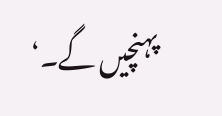پہنچیں گے۔‘